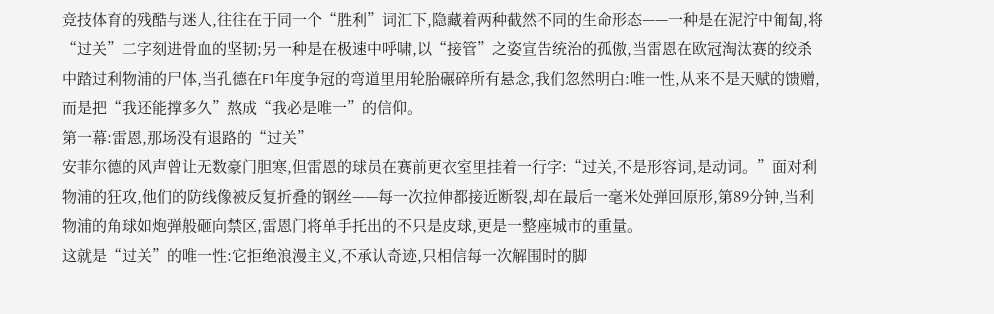竞技体育的残酷与迷人,往往在于同一个“胜利”词汇下,隐藏着两种截然不同的生命形态——一种是在泥泞中匍匐,将“过关”二字刻进骨血的坚韧;另一种是在极速中呼啸,以“接管”之姿宣告统治的孤傲,当雷恩在欧冠淘汰赛的绞杀中踏过利物浦的尸体,当孔德在F1年度争冠的弯道里用轮胎碾碎所有悬念,我们忽然明白:唯一性,从来不是天赋的馈赠,而是把“我还能撑多久”熬成“我必是唯一”的信仰。
第一幕:雷恩,那场没有退路的“过关”
安菲尔德的风声曾让无数豪门胆寒,但雷恩的球员在赛前更衣室里挂着一行字:“过关,不是形容词,是动词。”面对利物浦的狂攻,他们的防线像被反复折叠的钢丝——每一次拉伸都接近断裂,却在最后一毫米处弹回原形,第89分钟,当利物浦的角球如炮弹般砸向禁区,雷恩门将单手托出的不只是皮球,更是一整座城市的重量。
这就是“过关”的唯一性:它拒绝浪漫主义,不承认奇迹,只相信每一次解围时的脚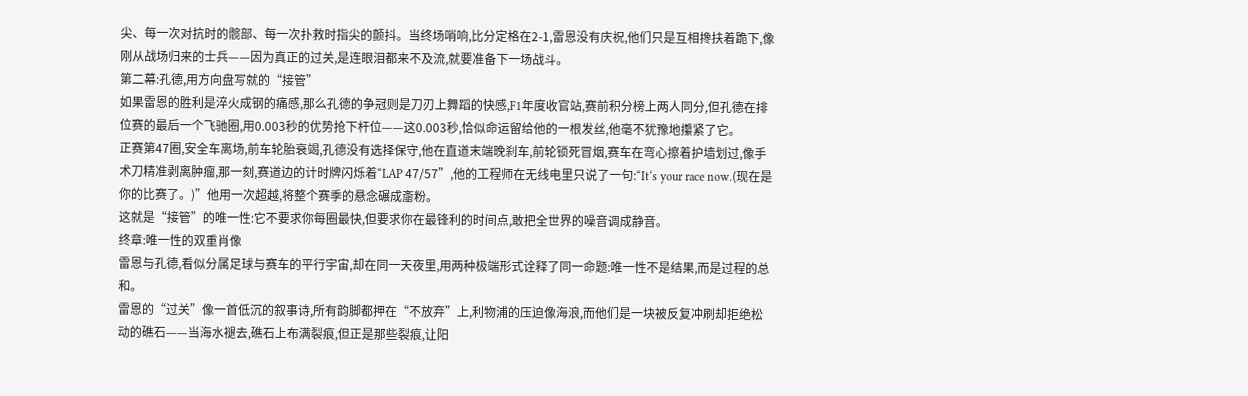尖、每一次对抗时的髋部、每一次扑救时指尖的颤抖。当终场哨响,比分定格在2-1,雷恩没有庆祝,他们只是互相搀扶着跪下,像刚从战场归来的士兵——因为真正的过关,是连眼泪都来不及流,就要准备下一场战斗。
第二幕:孔德,用方向盘写就的“接管”
如果雷恩的胜利是淬火成钢的痛感,那么孔德的争冠则是刀刃上舞蹈的快感,F1年度收官站,赛前积分榜上两人同分,但孔德在排位赛的最后一个飞驰圈,用0.003秒的优势抢下杆位——这0.003秒,恰似命运留给他的一根发丝,他毫不犹豫地攥紧了它。
正赛第47圈,安全车离场,前车轮胎衰竭,孔德没有选择保守,他在直道末端晚刹车,前轮锁死冒烟,赛车在弯心擦着护墙划过,像手术刀精准剥离肿瘤,那一刻,赛道边的计时牌闪烁着“LAP 47/57”,他的工程师在无线电里只说了一句:“It‘s your race now.(现在是你的比赛了。)”他用一次超越,将整个赛季的悬念碾成齑粉。
这就是“接管”的唯一性:它不要求你每圈最快,但要求你在最锋利的时间点,敢把全世界的噪音调成静音。
终章:唯一性的双重肖像
雷恩与孔德,看似分属足球与赛车的平行宇宙,却在同一天夜里,用两种极端形式诠释了同一命题:唯一性不是结果,而是过程的总和。
雷恩的“过关”像一首低沉的叙事诗,所有韵脚都押在“不放弃”上,利物浦的压迫像海浪,而他们是一块被反复冲刷却拒绝松动的礁石——当海水褪去,礁石上布满裂痕,但正是那些裂痕,让阳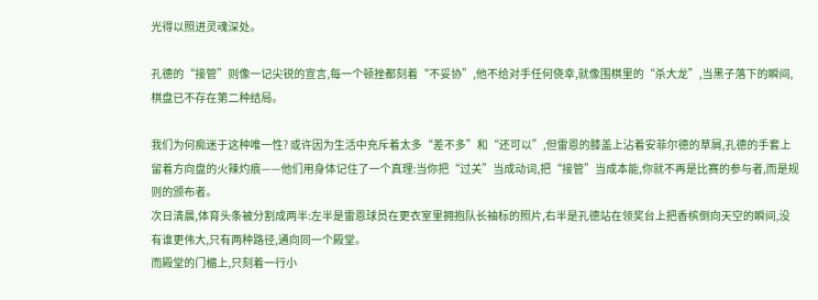光得以照进灵魂深处。

孔德的“接管”则像一记尖锐的宣言,每一个顿挫都刻着“不妥协”,他不给对手任何侥幸,就像围棋里的“杀大龙”,当黑子落下的瞬间,棋盘已不存在第二种结局。

我们为何痴迷于这种唯一性? 或许因为生活中充斥着太多“差不多”和“还可以”,但雷恩的膝盖上沾着安菲尔德的草屑,孔德的手套上留着方向盘的火辣灼痕——他们用身体记住了一个真理:当你把“过关”当成动词,把“接管”当成本能,你就不再是比赛的参与者,而是规则的颁布者。
次日清晨,体育头条被分割成两半:左半是雷恩球员在更衣室里拥抱队长袖标的照片,右半是孔德站在领奖台上把香槟倒向天空的瞬间,没有谁更伟大,只有两种路径,通向同一个殿堂。
而殿堂的门楣上,只刻着一行小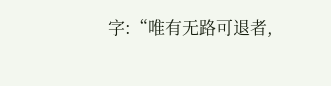字:“唯有无路可退者,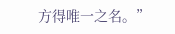方得唯一之名。”